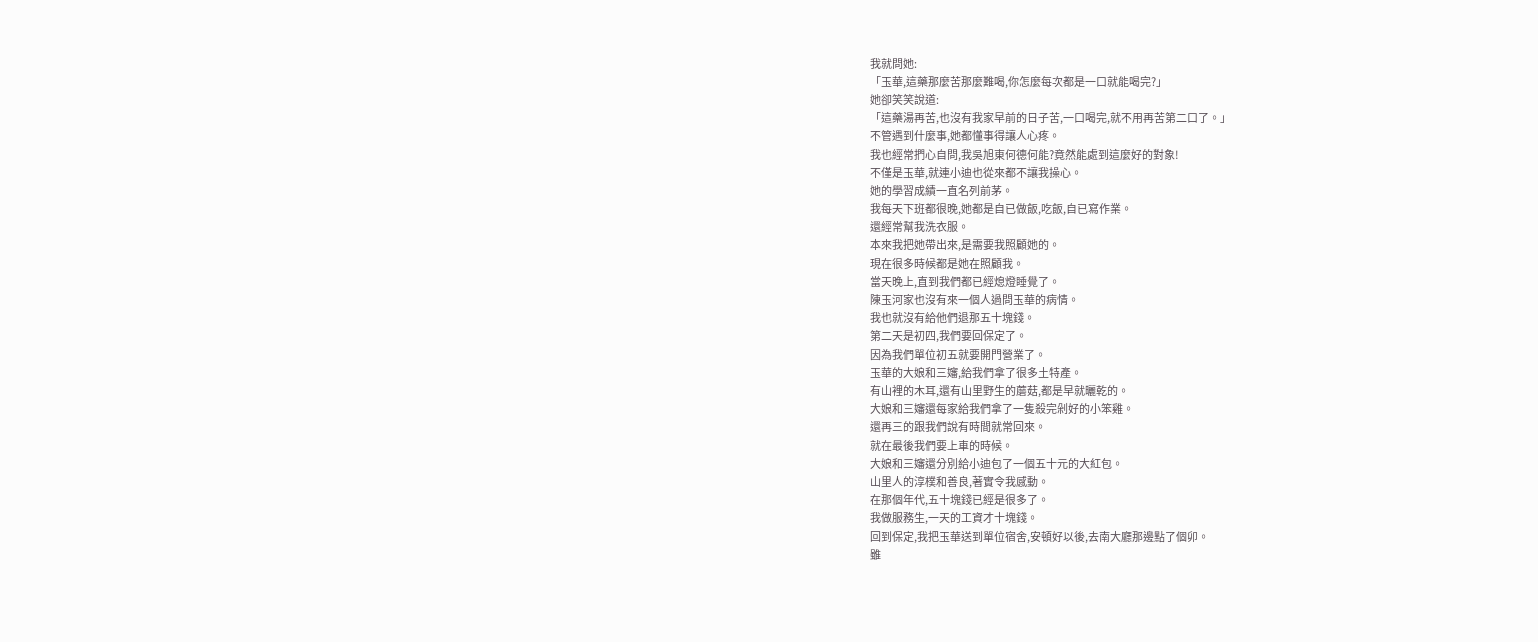我就問她:
「玉華,這藥那麼苦那麼難喝,你怎麼每次都是一口就能喝完?」
她卻笑笑說道:
「這藥湯再苦,也沒有我家早前的日子苦,一口喝完,就不用再苦第二口了。」
不管遇到什麼事,她都懂事得讓人心疼。
我也經常捫心自問,我吳旭東何德何能?竟然能處到這麼好的對象!
不僅是玉華,就連小迪也從來都不讓我操心。
她的學習成績一直名列前茅。
我每天下班都很晚,她都是自已做飯,吃飯,自已寫作業。
還經常幫我洗衣服。
本來我把她帶出來,是需要我照顧她的。
現在很多時候都是她在照顧我。
當天晚上,直到我們都已經熄燈睡覺了。
陳玉河家也沒有來一個人過問玉華的病情。
我也就沒有給他們退那五十塊錢。
第二天是初四,我們要回保定了。
因為我們單位初五就要開門營業了。
玉華的大娘和三嬸,給我們拿了很多土特產。
有山裡的木耳,還有山里野生的蘑菇,都是早就曬乾的。
大娘和三嬸還每家給我們拿了一隻殺完剁好的小笨雞。
還再三的跟我們說有時間就常回來。
就在最後我們要上車的時候。
大娘和三嬸還分別給小迪包了一個五十元的大紅包。
山里人的淳樸和善良,著實令我感動。
在那個年代,五十塊錢已經是很多了。
我做服務生,一天的工資才十塊錢。
回到保定,我把玉華送到單位宿舍,安頓好以後,去南大廳那邊點了個卯。
雖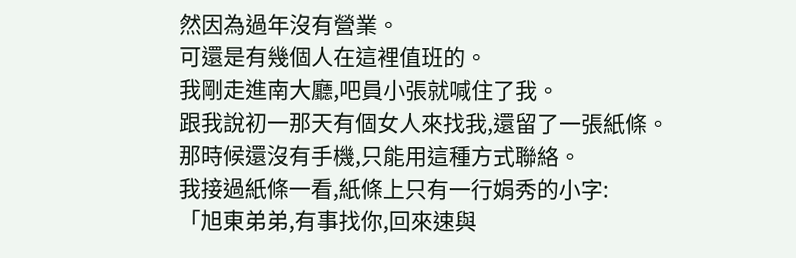然因為過年沒有營業。
可還是有幾個人在這裡值班的。
我剛走進南大廳,吧員小張就喊住了我。
跟我說初一那天有個女人來找我,還留了一張紙條。
那時候還沒有手機,只能用這種方式聯絡。
我接過紙條一看,紙條上只有一行娟秀的小字:
「旭東弟弟,有事找你,回來速與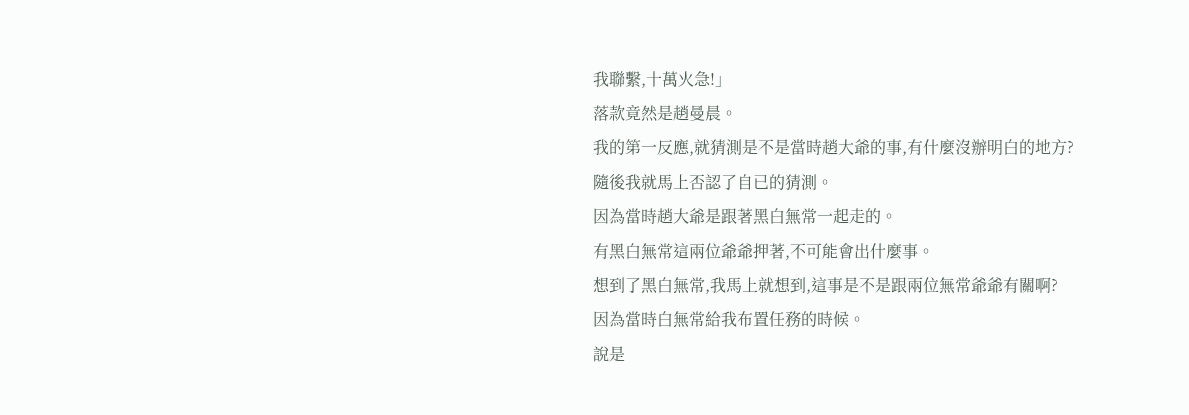我聯繫,十萬火急!」
落款竟然是趙曼晨。
我的第一反應,就猜測是不是當時趙大爺的事,有什麼沒辦明白的地方?
隨後我就馬上否認了自已的猜測。
因為當時趙大爺是跟著黑白無常一起走的。
有黑白無常這兩位爺爺押著,不可能會出什麼事。
想到了黑白無常,我馬上就想到,這事是不是跟兩位無常爺爺有關啊?
因為當時白無常給我布置任務的時候。
說是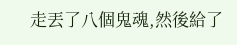走丟了八個鬼魂,然後給了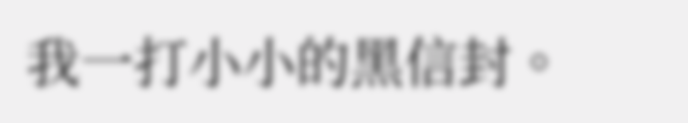我一打小小的黑信封。